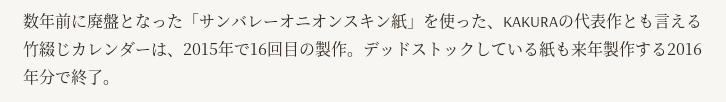数年前に廃盤となった「サンバレーオニオンスキン紙」を使った、KAKURAの代表作とも言える竹綴じカレンダーは、2015年で16回目の製作。デッドストックしている紙も来年製作する2016年分で終了。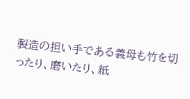製造の担い手である義母も竹を切ったり、磨いたり、紙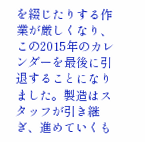を綴じたりする作業が厳しくなり、この2015年のカレンダーを最後に引退することになりました。製造はスタッフが引き継ぎ、進めていくも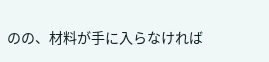のの、材料が手に入らなければ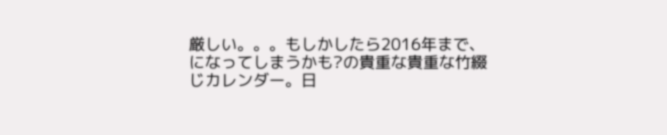厳しい。。。もしかしたら2016年まで、になってしまうかも?の貴重な貴重な竹綴じカレンダー。日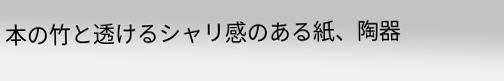本の竹と透けるシャリ感のある紙、陶器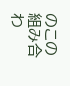のこの組み合わ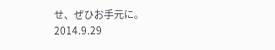せ、ぜひお手元に。
2014.9.29